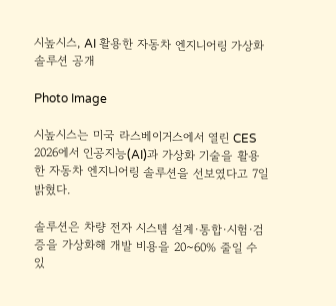시높시스, AI 활용한 자동차 엔지니어링 가상화 솔루션 공개

Photo Image

시높시스는 미국 라스베이거스에서 열린 CES 2026에서 인공지능(AI)과 가상화 기술을 활용한 자동차 엔지니어링 솔루션을 선보였다고 7일 밝혔다.

솔루션은 차량 전자 시스템 설계·통합·시험·검증을 가상화해 개발 비용을 20~60% 줄일 수 있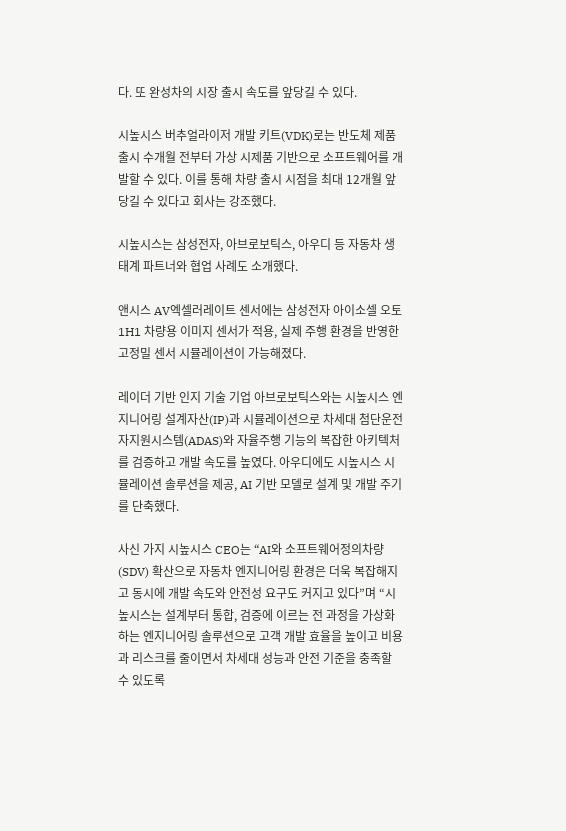다. 또 완성차의 시장 출시 속도를 앞당길 수 있다.

시높시스 버추얼라이저 개발 키트(VDK)로는 반도체 제품 출시 수개월 전부터 가상 시제품 기반으로 소프트웨어를 개발할 수 있다. 이를 통해 차량 출시 시점을 최대 12개월 앞당길 수 있다고 회사는 강조했다.

시높시스는 삼성전자, 아브로보틱스, 아우디 등 자동차 생태계 파트너와 협업 사례도 소개했다.

앤시스 AV엑셀러레이트 센서에는 삼성전자 아이소셀 오토 1H1 차량용 이미지 센서가 적용, 실제 주행 환경을 반영한 고정밀 센서 시뮬레이션이 가능해졌다.

레이더 기반 인지 기술 기업 아브로보틱스와는 시높시스 엔지니어링 설계자산(IP)과 시뮬레이션으로 차세대 첨단운전자지원시스템(ADAS)와 자율주행 기능의 복잡한 아키텍처를 검증하고 개발 속도를 높였다. 아우디에도 시높시스 시뮬레이션 솔루션을 제공, AI 기반 모델로 설계 및 개발 주기를 단축했다.

사신 가지 시높시스 CEO는 “AI와 소프트웨어정의차량(SDV) 확산으로 자동차 엔지니어링 환경은 더욱 복잡해지고 동시에 개발 속도와 안전성 요구도 커지고 있다”며 “시높시스는 설계부터 통합, 검증에 이르는 전 과정을 가상화하는 엔지니어링 솔루션으로 고객 개발 효율을 높이고 비용과 리스크를 줄이면서 차세대 성능과 안전 기준을 충족할 수 있도록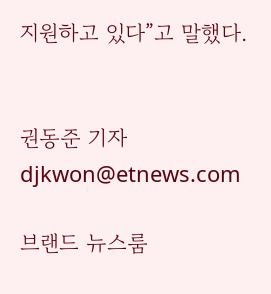지원하고 있다”고 말했다.


권동준 기자 djkwon@etnews.com

브랜드 뉴스룸